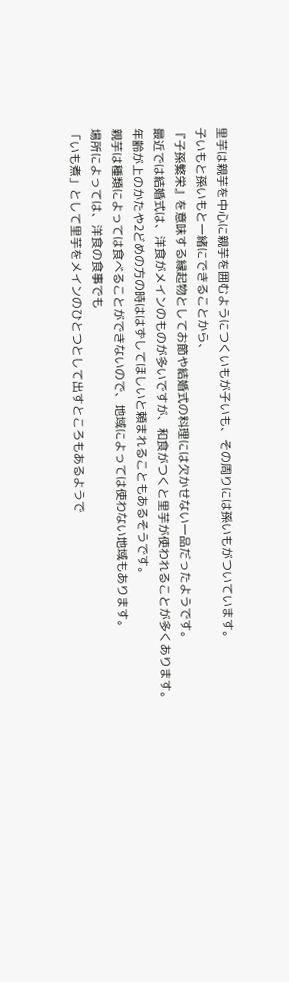里芋は親芋を中心に親芋を囲むようにつくいもが子いも、その周りには孫いもがついています。
子いもと孫いもと一緒にできることから、
『子孫繁栄』を意味する縁起物としてお節や結婚式の料理には欠かせない一品だったようです。
最近では結婚式は、洋食がメインのものが多いですが、和食がつくと里芋が使われることが多くあります。
年齢が上のかたや2どめの方の時ははずしてほしいと頼まれることもあるそうです。
親芋は種類によっては食べることができないので、地域によっては使わない地域もあります。
場所によっては、洋食の食事でも
「いも煮」として里芋をメインのひとつとして出すところもあるようで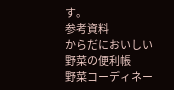す。
参考資料
からだにおいしい
野菜の便利帳
野菜コーディネー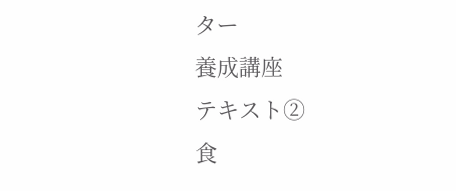ター
養成講座
テキスト②
食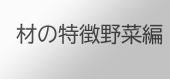材の特徴野菜編